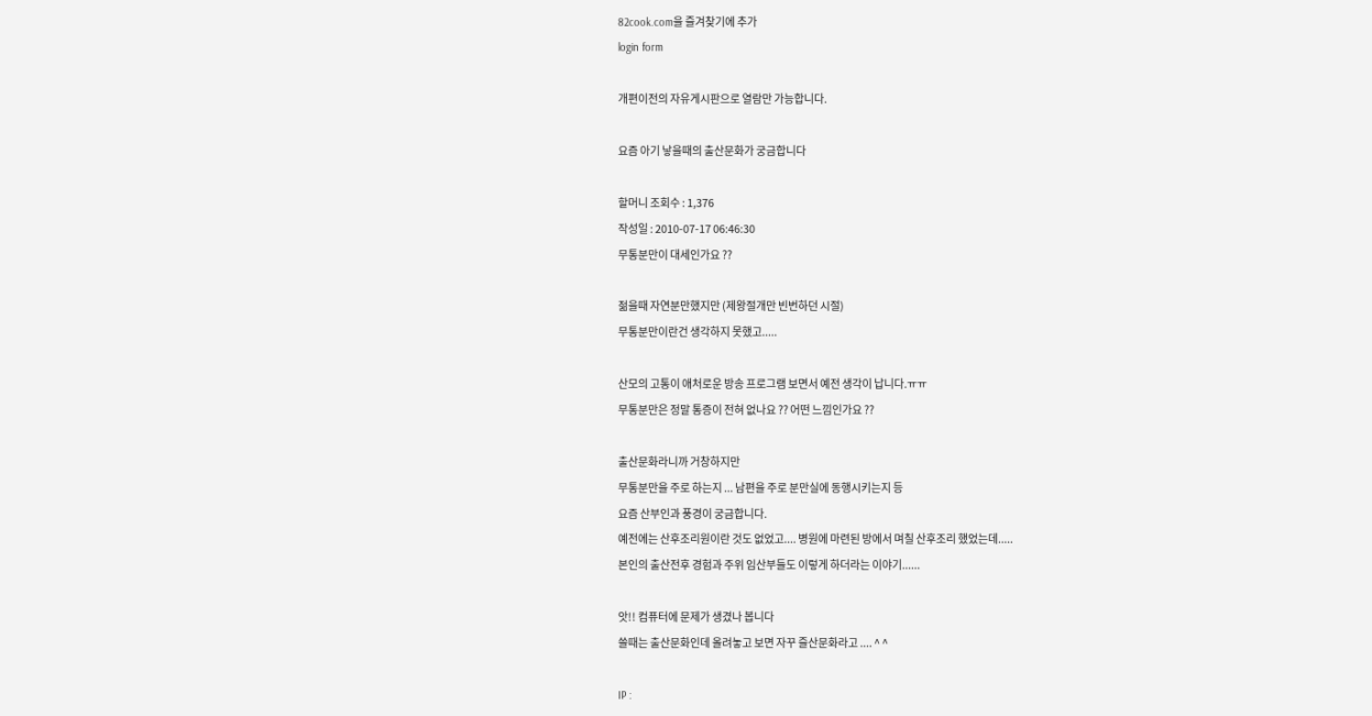82cook.com을 즐겨찾기에 추가
login form

개편이전의 자유게시판으로 열람만 가능합니다.

요즘 아기 낳을때의 출산문화가 궁금합니다

할머니 조회수 : 1,376
작성일 : 2010-07-17 06:46:30
무통분만이 대세인가요 ??

젊을때 자연분만했지만 (제왕절개만 빈번하던 시절)
무통분만이란건 생각하지 못했고.....

산모의 고통이 애처로운 방송 프로그램 보면서 예전 생각이 납니다.ㅠㅠ
무통분만은 정말 통증이 전혀 없나요 ?? 어떤 느낌인가요 ??

출산문화라니까 거창하지만
무통분만을 주로 하는지 ... 남편을 주로 분만실에 동행시키는지 등
요즘 산부인과 풍경이 궁금합니다.
예전에는 산후조리원이란 것도 없었고.... 병원에 마련된 방에서 며칠 산후조리 했었는데.....
본인의 출산전후 경험과 주위 임산부들도 이렇게 하더라는 이야기......

앗!! 컴퓨터에 문제가 생겼나 봅니다
쓸때는 출산문화인데 올려놓고 보면 자꾸 즐산문화라고 .... ^ ^

IP :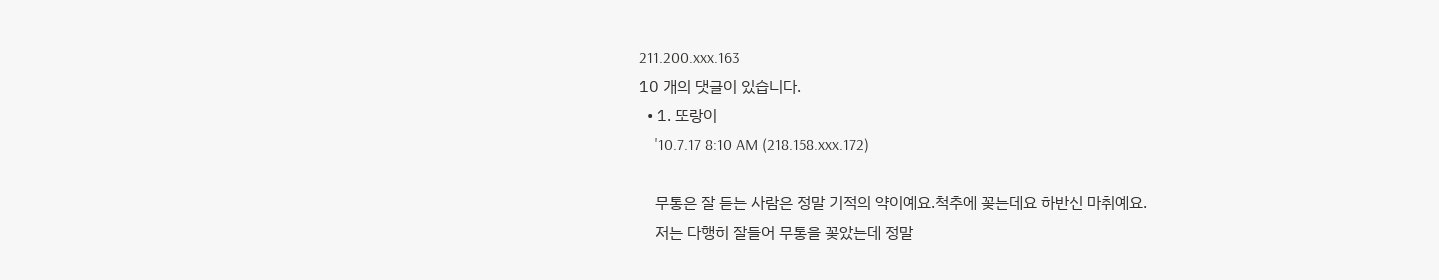211.200.xxx.163
10 개의 댓글이 있습니다.
  • 1. 또랑이
    '10.7.17 8:10 AM (218.158.xxx.172)

    무통은 잘 듣는 사람은 정말 기적의 약이예요.척추에 꽂는데요 하반신 마취예요.
    저는 다행히 잘들어 무통을 꽂았는데 정말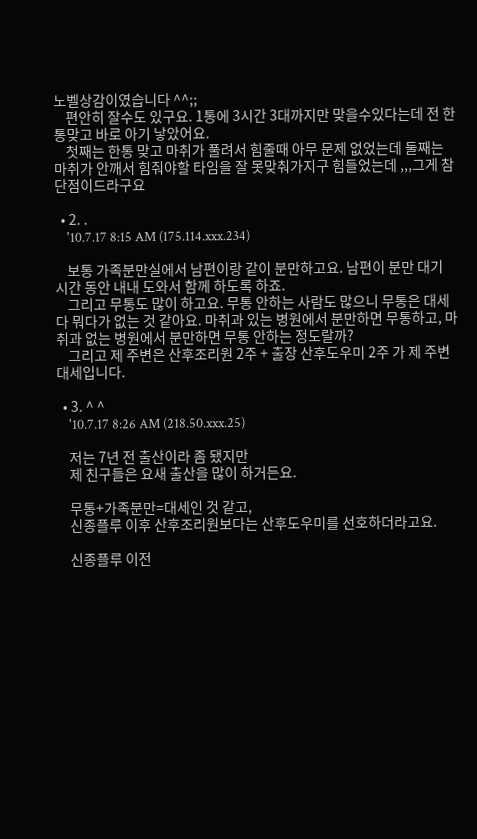노벨상감이였습니다 ^^;;
    편안히 잘수도 있구요. 1통에 3시간 3대까지만 맞을수있다는데 전 한통맞고 바로 아기 낳았어요.
    첫째는 한통 맞고 마취가 풀려서 힘줄때 아무 문제 없었는데 둘째는 마취가 안깨서 힘줘야할 타임을 잘 못맞춰가지구 힘들었는데 ,,,그게 참 단점이드라구요

  • 2. .
    '10.7.17 8:15 AM (175.114.xxx.234)

    보통 가족분만실에서 남편이랑 같이 분만하고요. 남편이 분만 대기 시간 동안 내내 도와서 함께 하도록 하죠.
    그리고 무통도 많이 하고요. 무통 안하는 사람도 많으니 무통은 대세다 뭐다가 없는 것 같아요. 마취과 있는 병원에서 분만하면 무통하고, 마취과 없는 병원에서 분만하면 무통 안하는 정도랄까?
    그리고 제 주변은 산후조리원 2주 + 출장 산후도우미 2주 가 제 주변 대세입니다.

  • 3. ^ ^
    '10.7.17 8:26 AM (218.50.xxx.25)

    저는 7년 전 출산이라 좀 됐지만
    제 친구들은 요새 출산을 많이 하거든요.

    무통+가족분만=대세인 것 같고,
    신종플루 이후 산후조리원보다는 산후도우미를 선호하더라고요.

    신종플루 이전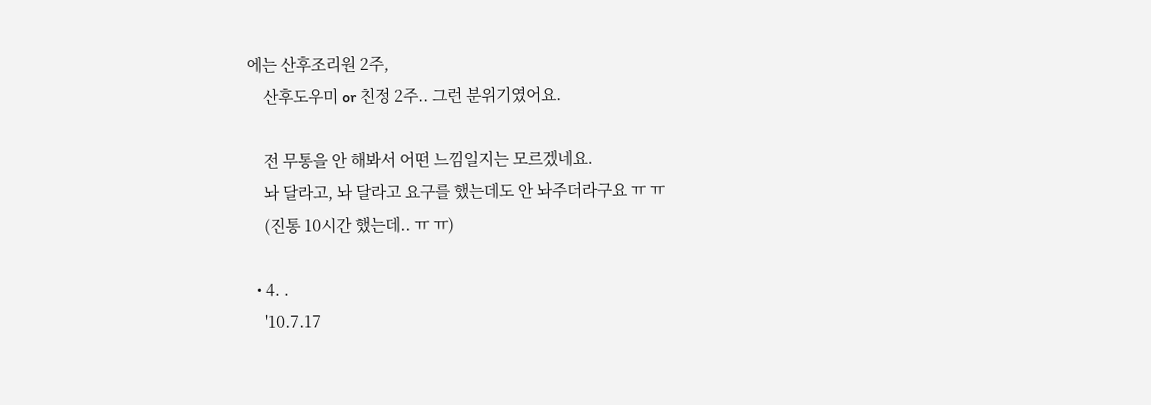에는 산후조리원 2주,
    산후도우미 or 친정 2주.. 그런 분위기였어요.

    전 무통을 안 해봐서 어떤 느낌일지는 모르겠네요.
    놔 달라고, 놔 달라고 요구를 했는데도 안 놔주더라구요 ㅠ ㅠ
    (진통 10시간 했는데.. ㅠ ㅠ)

  • 4. .
    '10.7.17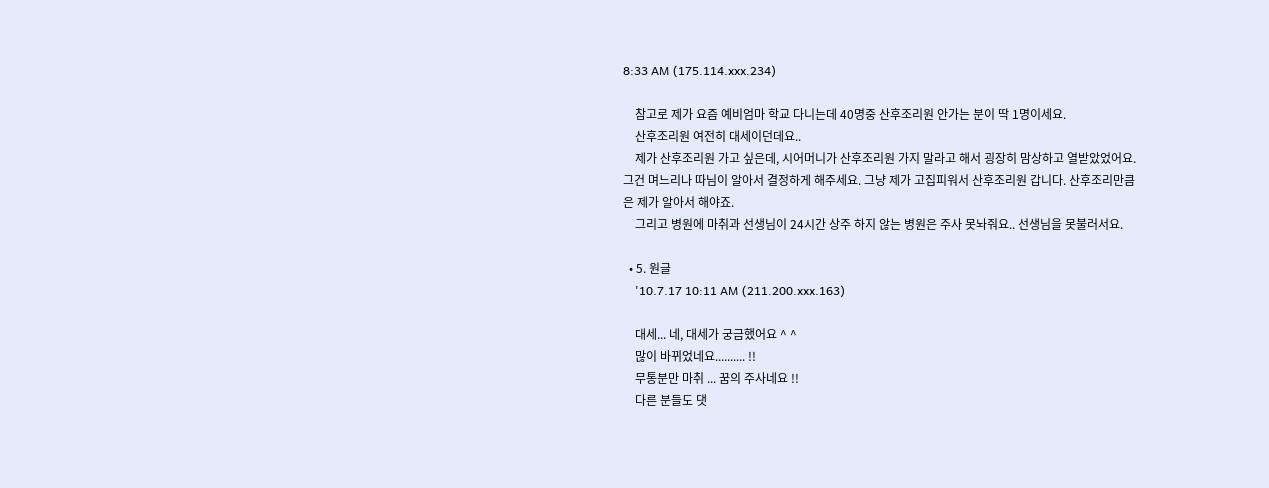8:33 AM (175.114.xxx.234)

    참고로 제가 요즘 예비엄마 학교 다니는데 40명중 산후조리원 안가는 분이 딱 1명이세요.
    산후조리원 여전히 대세이던데요..
    제가 산후조리원 가고 싶은데, 시어머니가 산후조리원 가지 말라고 해서 굉장히 맘상하고 열받았었어요. 그건 며느리나 따님이 알아서 결정하게 해주세요. 그냥 제가 고집피워서 산후조리원 갑니다. 산후조리만큼은 제가 알아서 해야죠.
    그리고 병원에 마취과 선생님이 24시간 상주 하지 않는 병원은 주사 못놔줘요.. 선생님을 못불러서요.

  • 5. 원글
    '10.7.17 10:11 AM (211.200.xxx.163)

    대세... 네, 대세가 궁금했어요 ^ ^
    많이 바뀌었네요.......... !!
    무통분만 마취 ... 꿈의 주사네요 !!
    다른 분들도 댓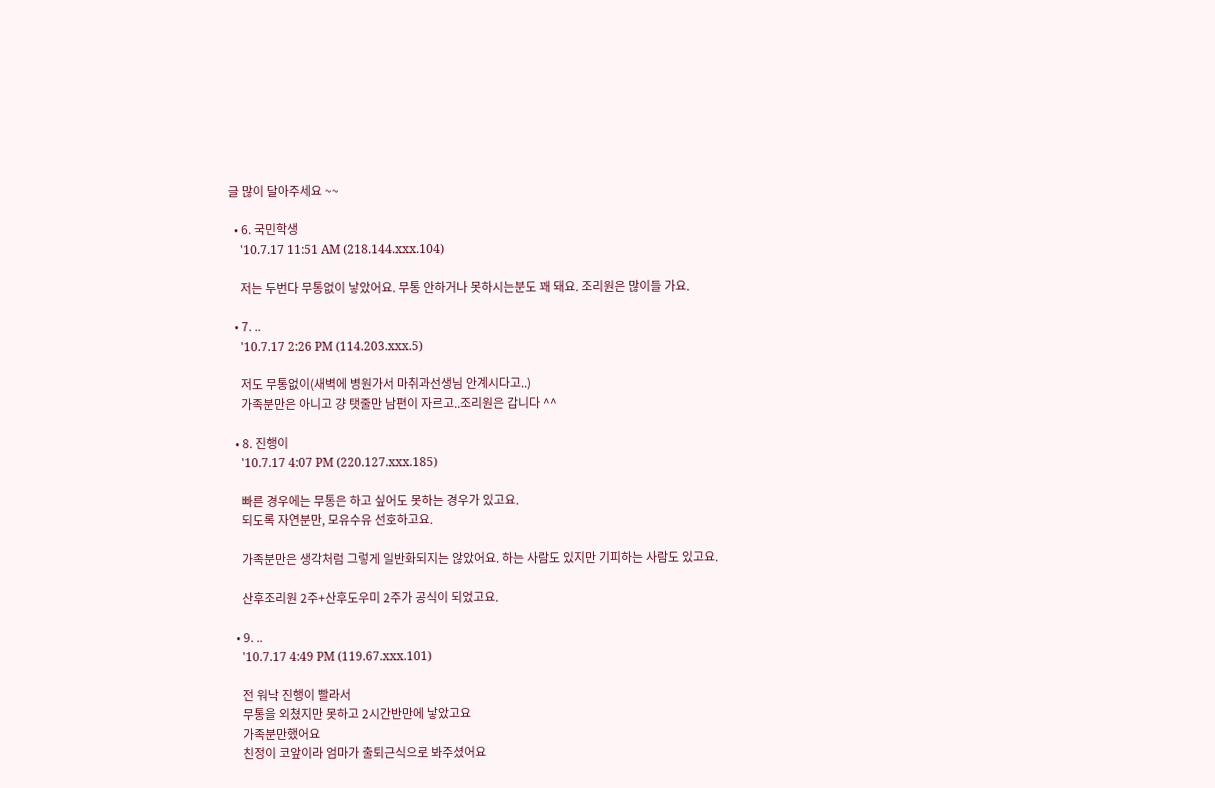글 많이 달아주세요 ~~

  • 6. 국민학생
    '10.7.17 11:51 AM (218.144.xxx.104)

    저는 두번다 무통없이 낳았어요. 무통 안하거나 못하시는분도 꽤 돼요. 조리원은 많이들 가요.

  • 7. ..
    '10.7.17 2:26 PM (114.203.xxx.5)

    저도 무통없이(새벽에 병원가서 마취과선생님 안계시다고..)
    가족분만은 아니고 걍 탯줄만 남편이 자르고..조리원은 갑니다 ^^

  • 8. 진행이
    '10.7.17 4:07 PM (220.127.xxx.185)

    빠른 경우에는 무통은 하고 싶어도 못하는 경우가 있고요.
    되도록 자연분만, 모유수유 선호하고요.

    가족분만은 생각처럼 그렇게 일반화되지는 않았어요. 하는 사람도 있지만 기피하는 사람도 있고요.

    산후조리원 2주+산후도우미 2주가 공식이 되었고요.

  • 9. ..
    '10.7.17 4:49 PM (119.67.xxx.101)

    전 워낙 진행이 빨라서
    무통을 외쳤지만 못하고 2시간반만에 낳았고요
    가족분만했어요
    친정이 코앞이라 엄마가 출퇴근식으로 봐주셨어요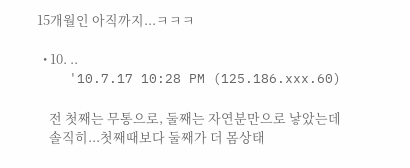15개월인 아직까지...ㅋㅋㅋ

  • 10. ..
    '10.7.17 10:28 PM (125.186.xxx.60)

    전 첫째는 무통으로, 둘째는 자연분만으로 낳았는데
    솔직히...첫째때보다 둘째가 더 몸상태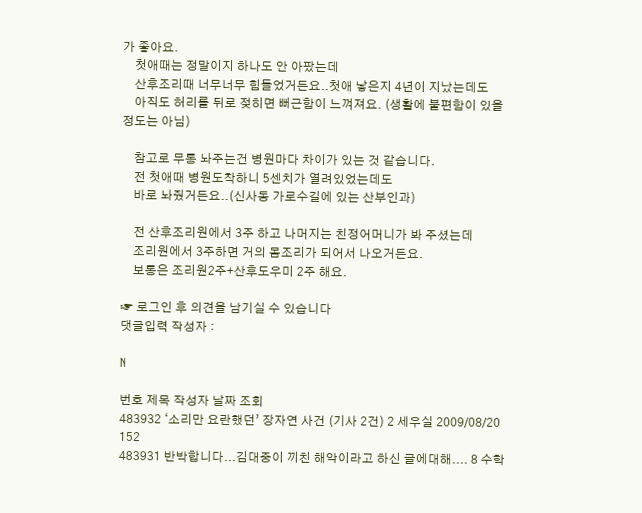가 좋아요.
    첫애때는 정말이지 하나도 안 아팠는데
    산후조리때 너무너무 힘들었거든요..첫애 낳은지 4년이 지났는데도
    아직도 허리를 뒤로 젖히면 뻐근함이 느껴져요. (생활에 불편함이 있을정도는 아님)

    참고로 무통 놔주는건 병원마다 차이가 있는 것 같습니다.
    전 첫애때 병원도착하니 5센치가 열려있었는데도
    바로 놔줬거든요..(신사동 가로수길에 있는 산부인과)

    전 산후조리원에서 3주 하고 나머지는 친정어머니가 봐 주셨는데
    조리원에서 3주하면 거의 몸조리가 되어서 나오거든요.
    보통은 조리원2주+산후도우미 2주 해요.

☞ 로그인 후 의견을 남기실 수 있습니다
댓글입력 작성자 :

N

번호 제목 작성자 날짜 조회
483932 ‘소리만 요란했던’ 장자연 사건 (기사 2건) 2 세우실 2009/08/20 152
483931 반박합니다...김대중이 끼친 해악이라고 하신 글에대해.... 8 수학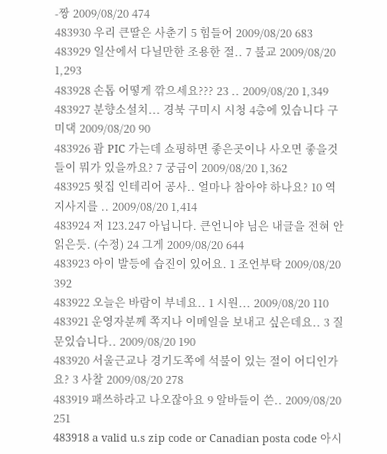-짱 2009/08/20 474
483930 우리 큰딸은 사춘기 5 힘들어 2009/08/20 683
483929 일산에서 다닐만한 조용한 절.. 7 불교 2009/08/20 1,293
483928 손톱 어떻게 깎으세요??? 23 .. 2009/08/20 1,349
483927 분향소설치... 경북 구미시 시청 4층에 있습니다 구미댁 2009/08/20 90
483926 괌 PIC 가는데 쇼핑하면 좋은곳이나 사오면 좋을것들이 뭐가 있을까요? 7 궁금이 2009/08/20 1,362
483925 윗집 인테리어 공사.. 얼마나 참아야 하나요? 10 역지사지를 .. 2009/08/20 1,414
483924 저 123.247 아닙니다. 큰언니야 님은 내글을 전혀 안읽은듯. (수정) 24 그게 2009/08/20 644
483923 아이 발등에 습진이 있어요. 1 조언부탁 2009/08/20 392
483922 오늘은 바람이 부네요.. 1 시원... 2009/08/20 110
483921 운영자분께 쪽지나 이메일을 보내고 싶은데요.. 3 질문있습니다.. 2009/08/20 190
483920 서울근교나 경기도쪽에 석불이 있는 절이 어디인가요? 3 사찰 2009/08/20 278
483919 패쓰하라고 나오잖아요 9 알바들이 쓴.. 2009/08/20 251
483918 a valid u.s zip code or Canadian posta code 아시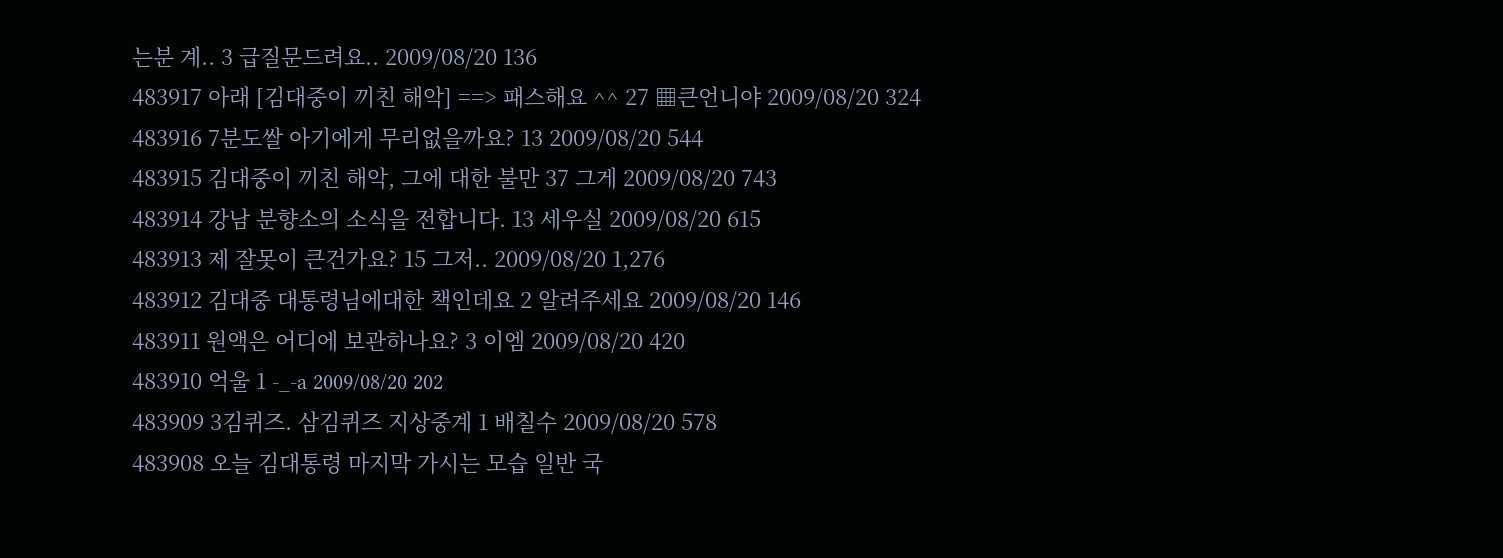는분 계.. 3 급질문드려요.. 2009/08/20 136
483917 아래 [김대중이 끼친 해악] ==> 패스해요 ^^ 27 ▦큰언니야 2009/08/20 324
483916 7분도쌀 아기에게 무리없을까요? 13 2009/08/20 544
483915 김대중이 끼친 해악, 그에 대한 불만 37 그게 2009/08/20 743
483914 강남 분향소의 소식을 전합니다. 13 세우실 2009/08/20 615
483913 제 잘못이 큰건가요? 15 그저.. 2009/08/20 1,276
483912 김대중 대통령님에대한 책인데요 2 알려주세요 2009/08/20 146
483911 원액은 어디에 보관하나요? 3 이엠 2009/08/20 420
483910 억울 1 -_-a 2009/08/20 202
483909 3김퀴즈. 삼김퀴즈 지상중계 1 배칠수 2009/08/20 578
483908 오늘 김대통령 마지막 가시는 모습 일반 국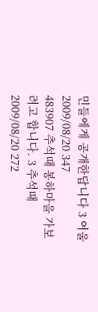민들에게 공개한답니다 3 여울 2009/08/20 347
483907 추석때 봉하마을 가보려고 합니다. 3 추석때 2009/08/20 272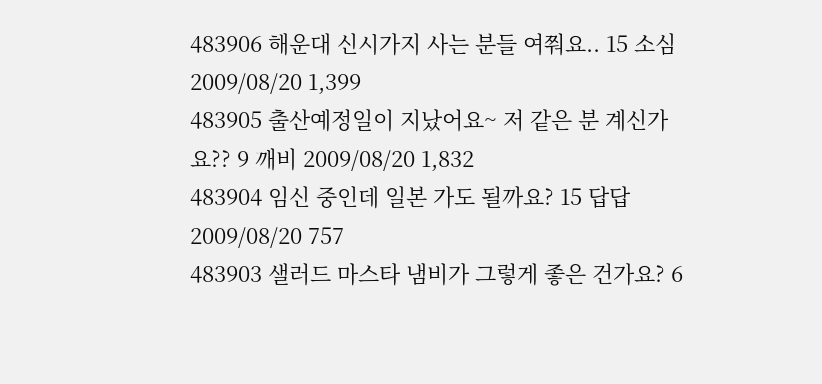483906 해운대 신시가지 사는 분들 여쭤요.. 15 소심 2009/08/20 1,399
483905 출산예정일이 지났어요~ 저 같은 분 계신가요?? 9 깨비 2009/08/20 1,832
483904 임신 중인데 일본 가도 될까요? 15 답답 2009/08/20 757
483903 샐러드 마스타 냄비가 그렇게 좋은 건가요? 6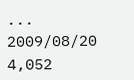... 2009/08/20 4,052